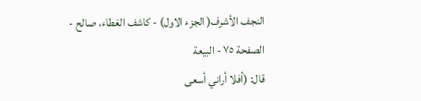النجف الأشرف( الجزء الاول) - كاشف الغطاء، صالح - الصفحة ٧٥ - البيعة
قال: (أفلا أراني أسعى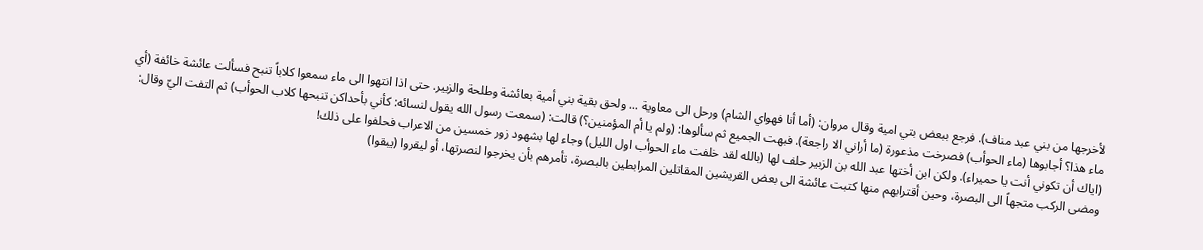لأخرجها من بني عبد مناف). فرجع ببعض بتي امية وقال مروان: (أما أنا فهواي الشام) ورحل الى معاوية ... ولحق بقية بني أمية بعائشة وطلحة والزبير. حتى اذا انتهوا الى ماء سمعوا كلاباً تنبح فسألت عائشة خائفة (أي ماء هذا؟ أجابوها (ماء الحوأب) فصرخت مذعورة (ما أراني الا راجعة). فبهت الجميع ثم سألوها: (ولم يا أم المؤمنين؟) قالت: (سمعت رسول الله يقول لنسائه: كأني بأحداكن تنبحها كلاب الحوأب) ثم التفت اليّ وقال:
(اياك أن تكوني أنت يا حميراء). ولكن ابن أختها عبد الله بن الزبير حلف لها (بالله لقد خلفت ماء الحوأب اول الليل) وجاء لها بشهود زور خمسين من الاعراب فحلفوا على ذلك!
ومضى الركب متجهاً الى البصرة، وحين أقترابهم منها كتبت عائشة الى بعض القريشين المقاتلين المرابطين بالبصرة، تأمرهم بأن يخرجوا لنصرتها، أو ليقروا (يبقوا)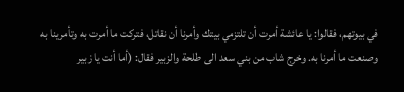في بيوتهم، فقالوا: يا عائشة أمرت أن تلتزمي بيتك وأمرنا أن نقاتل، فتركت ما أمرت به وتأمرينا به وصنعت ما أمرنا به. وخرج شاب من بني سعد الى طلحة والزبير فقال: (أما أنت يا زبير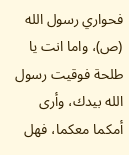فحواري رسول الله (ص)، واما انت يا طلحة فوقيت رسول الله بيدك، وأرى أمكما معكما، فهل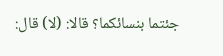جئتما بنسائكما؟ قالا: (لا) قال: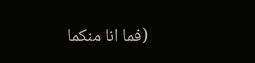(فما انا منكما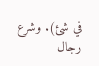في شئ). وشرع رجال